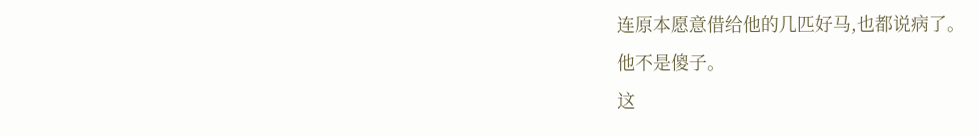连原本愿意借给他的几匹好马,也都说病了。
他不是傻子。
这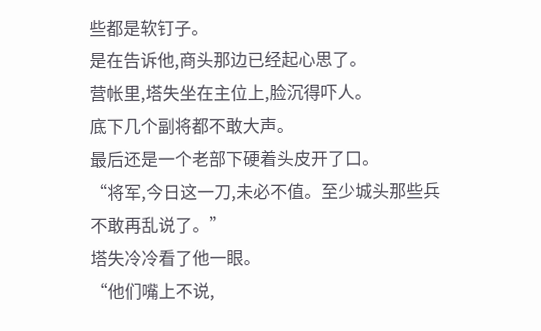些都是软钉子。
是在告诉他,商头那边已经起心思了。
营帐里,塔失坐在主位上,脸沉得吓人。
底下几个副将都不敢大声。
最后还是一个老部下硬着头皮开了口。
“将军,今日这一刀,未必不值。至少城头那些兵不敢再乱说了。”
塔失冷冷看了他一眼。
“他们嘴上不说,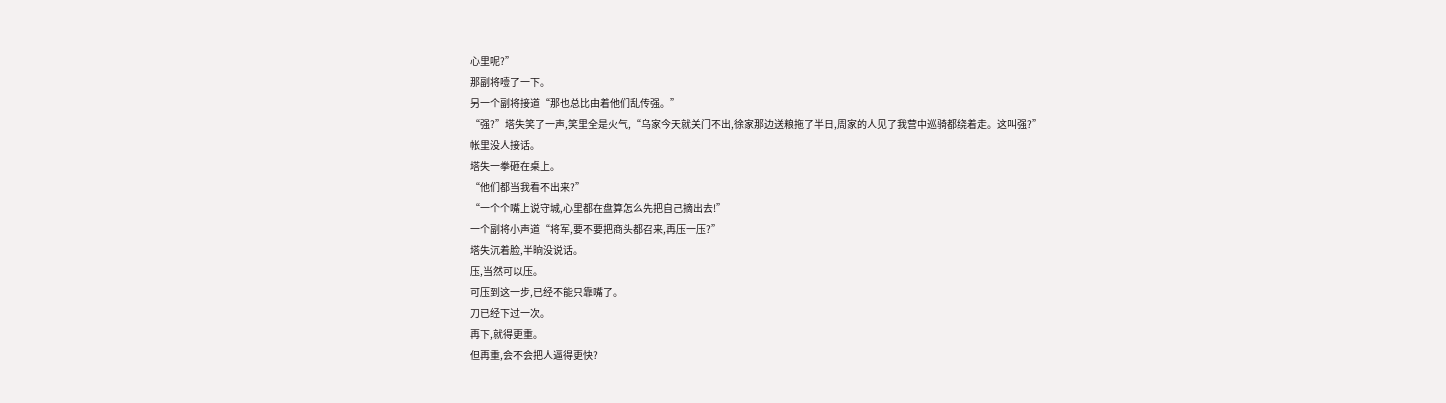心里呢?”
那副将噎了一下。
另一个副将接道“那也总比由着他们乱传强。”
“强?”塔失笑了一声,笑里全是火气,“乌家今天就关门不出,徐家那边送粮拖了半日,周家的人见了我营中巡骑都绕着走。这叫强?”
帐里没人接话。
塔失一拳砸在桌上。
“他们都当我看不出来?”
“一个个嘴上说守城,心里都在盘算怎么先把自己摘出去!”
一个副将小声道“将军,要不要把商头都召来,再压一压?”
塔失沉着脸,半晌没说话。
压,当然可以压。
可压到这一步,已经不能只靠嘴了。
刀已经下过一次。
再下,就得更重。
但再重,会不会把人逼得更快?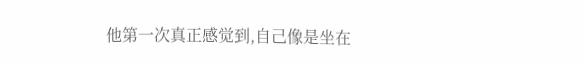他第一次真正感觉到,自己像是坐在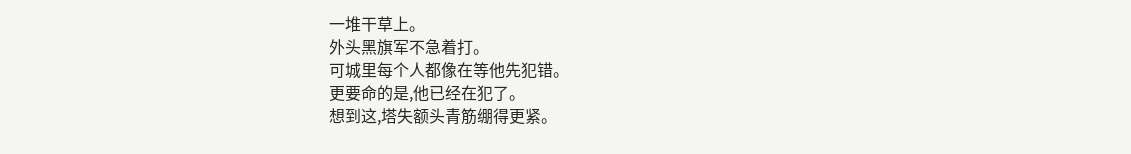一堆干草上。
外头黑旗军不急着打。
可城里每个人都像在等他先犯错。
更要命的是,他已经在犯了。
想到这,塔失额头青筋绷得更紧。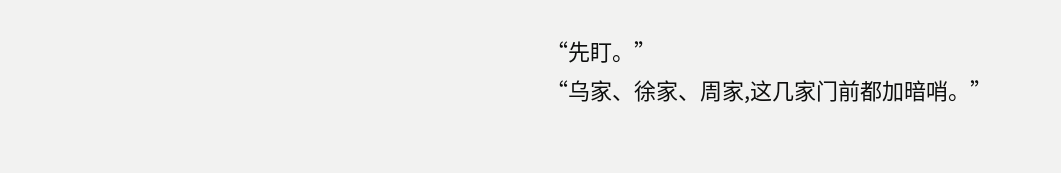“先盯。”
“乌家、徐家、周家,这几家门前都加暗哨。”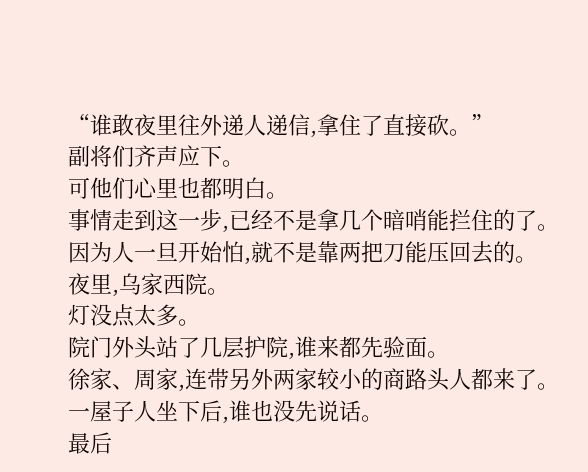“谁敢夜里往外递人递信,拿住了直接砍。”
副将们齐声应下。
可他们心里也都明白。
事情走到这一步,已经不是拿几个暗哨能拦住的了。
因为人一旦开始怕,就不是靠两把刀能压回去的。
夜里,乌家西院。
灯没点太多。
院门外头站了几层护院,谁来都先验面。
徐家、周家,连带另外两家较小的商路头人都来了。
一屋子人坐下后,谁也没先说话。
最后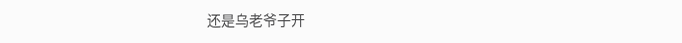还是乌老爷子开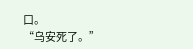口。
“乌安死了。”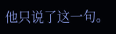他只说了这一句。